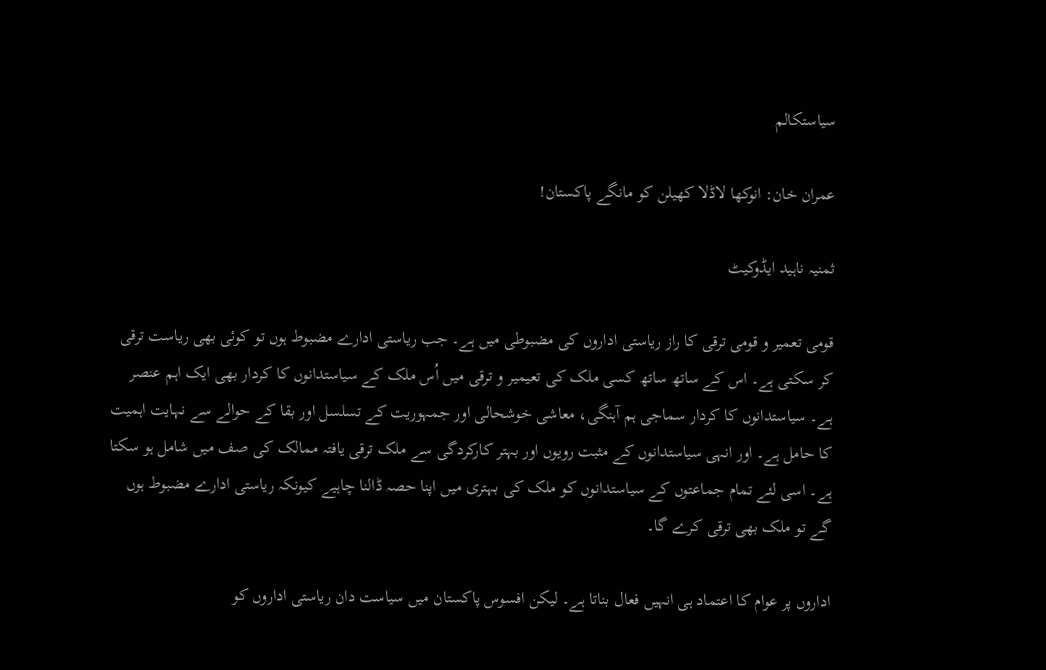سیاستکالم

عمران خان: انوکھا لاڈلا کھیلن کو مانگے پاکستان!

ثمنیہ ناہید ایڈوکیٹ

قومی تعمیر و قومی ترقی کا راز ریاستی اداروں کی مضبوطی میں ہے۔ جب ریاستی ادارے مضبوط ہوں تو کوئی بھی ریاست ترقی کر سکتی ہے۔ اس کے ساتھ ساتھ کسی ملک کی تعیمیر و ترقی میں اُس ملک کے سیاستدانوں کا کردار بھی ایک اہم عنصر ہے۔ سیاستدانوں کا کردار سماجی ہم آہنگی، معاشی خوشحالی اور جمہوریت کے تسلسل اور بقا کے حوالے سے نہایت اہمیت کا حامل ہے۔ اور انہی سیاستدانوں کے مثبت رویوں اور بہتر کارکردگی سے ملک ترقی یافتہ ممالک کی صف میں شامل ہو سکتا ہے۔ اسی لئے تمام جماعتوں کے سیاستدانوں کو ملک کی بہتری میں اپنا حصہ ڈالنا چاہیے کیونکہ ریاستی ادارے مضبوط ہوں گے تو ملک بھی ترقی کرے گا۔

اداروں پر عوام کا اعتماد ہی انہیں فعال بناتا ہے۔ لیکن افسوس پاکستان میں سیاست دان ریاستی اداروں کو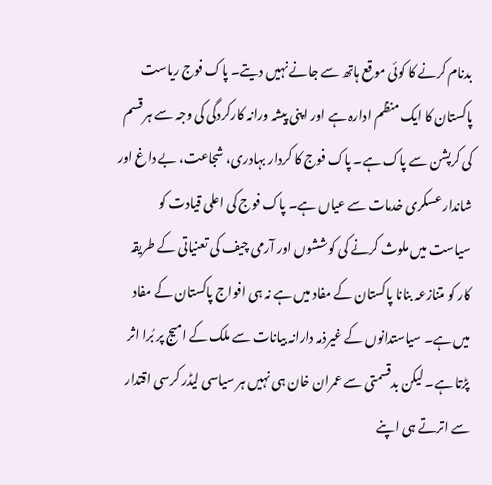بدنام کرنے کا کوئی موقع ہاتھ سے جانے نہیں دیتے۔ پاک فوج ریاست پاکستان کا ایک منظم ادارہ ہے اور اپنی پیشہ ورانہ کارکردگی کی وجہ سے ہر قسم کی کرپشن سے پاک ہے۔ پاک فوج کا کردار بہادری، شجاعت، بے داغ اور شاندار عسکری خدمات سے عیاں ہے۔ پاک فوج کی اعلی قیادت کو سیاست میں ملوث کرنے کی کوششوں اور آرمی چیف کی تعنیاتی کے طریقہ کار کو متنازعہ بنانا پاکستان کے مفاد میں ہے نہ ہی افواج پاکستان کے مفاد میں ہے۔ سیاستدانوں کے غیرذمہ دارانہ بیانات سے ملک کے امیج پر بُرا اثر پڑتا ہے۔ لیکن بدقسمتی سے عمران خان ہی نہیں ہر سیاسی لیڈر کرسی اقتدار سے اترتے ہی اپنے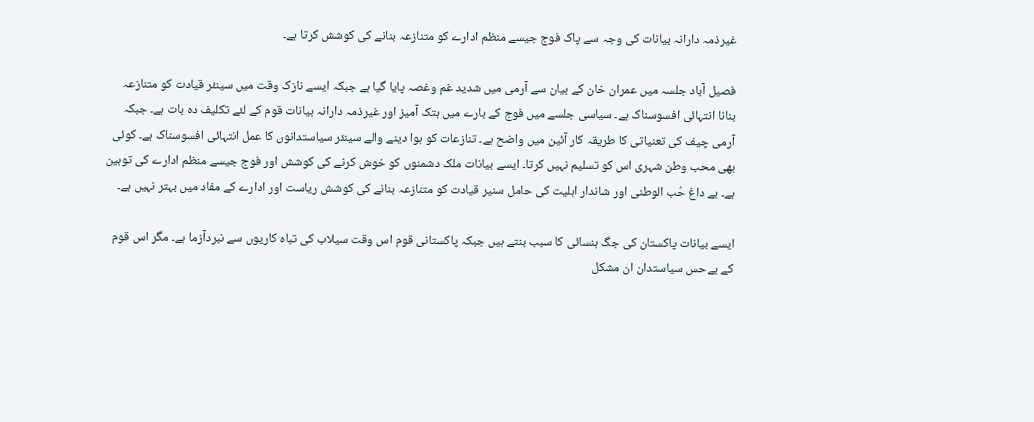غیرذمہ دارانہ بیانات کی وجہ سے پاک فوج جیسے منظم ادارے کو متنازعہ بنانے کی کوشش کرتا ہے۔

فصیل آباد جلسہ میں عمران خان کے بیان سے آرمی میں شدید غم وغصہ پایا گیا ہے جبکہ ایسے نازک وقت میں سینئر قیادت کو متنازعہ بنانا انتہائی افسوسناک ہے۔ سیاسی جلسے میں فوج کے بارے میں ہتک آمیز اور غیرذمہ دارانہ بیانات قوم کے لئے تکلیف دہ بات ہے۔ جبکہ آرمی چیف کی تعنیاتی کا طریقہ کار آئین میں واضح ہے۔ تنازعات کو ہوا دینے والے سینئر سیاستدانوں کا عمل انتہائی افسوسناک ہے۔ کوئی بھی محب وطن شہری اس کو تسلیم نہیں کرتا۔ ایسے بیانات ملک دشمنوں کو خوش کرنے کی کوشش اور فوج جیسے منظم ادارے کی توہین ہے۔ بے داغ حُب الوطنی اور شاندار اہلیت کی حامل سنیر قیادت کو متنازعہ بنانے کی کوشش ریاست اور ادارے کے مفاد میں بہتر نہیں ہے۔

ایسے بیانات پاکستان کی جگ ہنسائی کا سبب بنتے ہیں جبکہ پاکستانی قوم اس وقت سیلاب کی تباہ کاریوں سے نبردآزما ہے۔ مگر اس قوم کے بےحس سیاستدان ان مشکل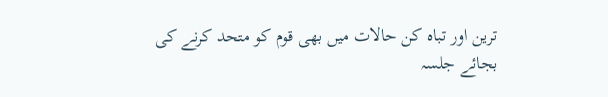ترین اور تباہ کن حالات میں بھی قوم کو متحد کرنے کی بجائے جلسہ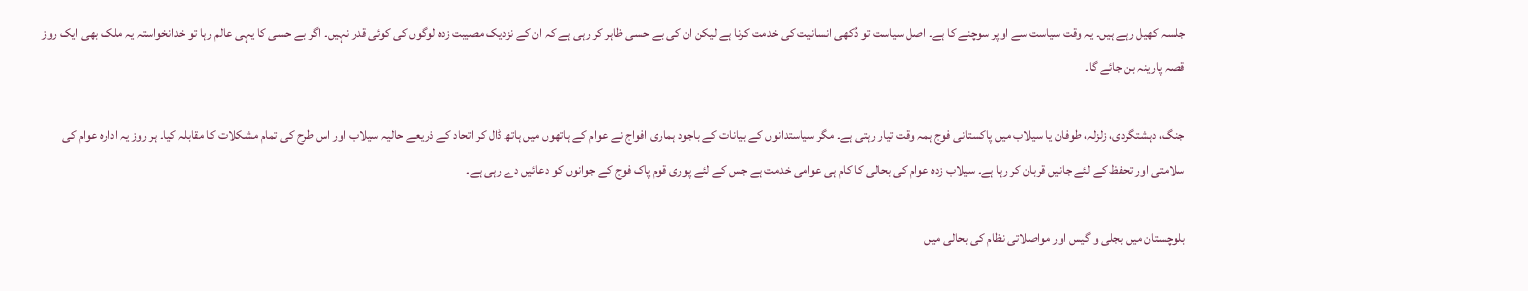جلسہ کھیل رہے ہیں۔ یہ وقت سیاست سے اوپر سوچنے کا ہے۔ اصل سیاست تو دُکھی انسانیت کی خدمت کرنا ہے لیکن ان کی بے حسی ظاہر کر رہی ہے کہ ان کے نزدیک مصیبت زدہ لوگوں کی کوئی قدر نہیں۔ اگر بے حسی کا یہی عالم رہا تو خدانخواستہ یہ ملک بھی ایک روز قصہ پارینہ بن جائے گا۔

جنگ، دہشتگردی، زلزلہ، طوفان یا سیلاب میں پاکستانی فوج ہمہ وقت تیار رہتی ہے۔ مگر سیاستدانوں کے بیانات کے باجود ہماری افواج نے عوام کے ہاتھوں میں ہاتھ ڈال کر اتحاد کے ذریعے حالیہ سیلاب اور اس طرح کی تمام مشکلات کا مقابلہ کیا۔ ہر روز یہ ادارہ عوام کی سلامتی اور تحفظ کے لئے جانیں قربان کر رہا ہے۔ سیلاب زدہ عوام کی بحالی کا کام ہی عوامی خدمت ہے جس کے لئے پوری قوم پاک فوج کے جوانوں کو دعائیں دے رہی ہے۔

بلوچستان میں بجلی و گیس اور مواصلاتی نظام کی بحالی میں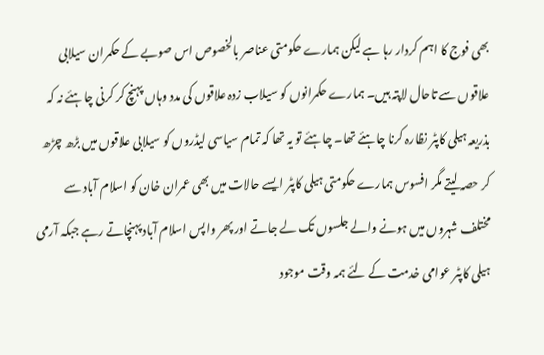بھی فوج کا اہم کردار رہا ہے لیکن ہمارے حکومتی عناصر بالخصوص اس صوبے کے حکمران سیلابی علاقوں سے تاحال لاپتہ ہیں۔ ہمارے حکمرانوں کو سیلاب زدہ علاقوں کی مدد وہاں پہنچ کر کرنی چاہئے نہ کہ بذریعہ ہیلی کاپٹر نظارہ کرنا چاہئے تھا۔ چاہئے تو یہ تھا کہ تمام سیاسی لیڈروں کو سیلابی علاقوں میں بڑھ چڑھ کر حصہ لیتے مگر افسوس ہمارے حکومتی ہیلی کاپٹر ایسے حالات میں بھی عمران خان کو اسلام آباد سے مختلف شہروں میں ہونے والے جلسوں تک لے جاتے اور پھر واپس اسلام آباد پہنچاتے رہے جبکہ آرمی ہیلی کاپٹر عوامی خدمت کے لئے ہمہ وقت موجود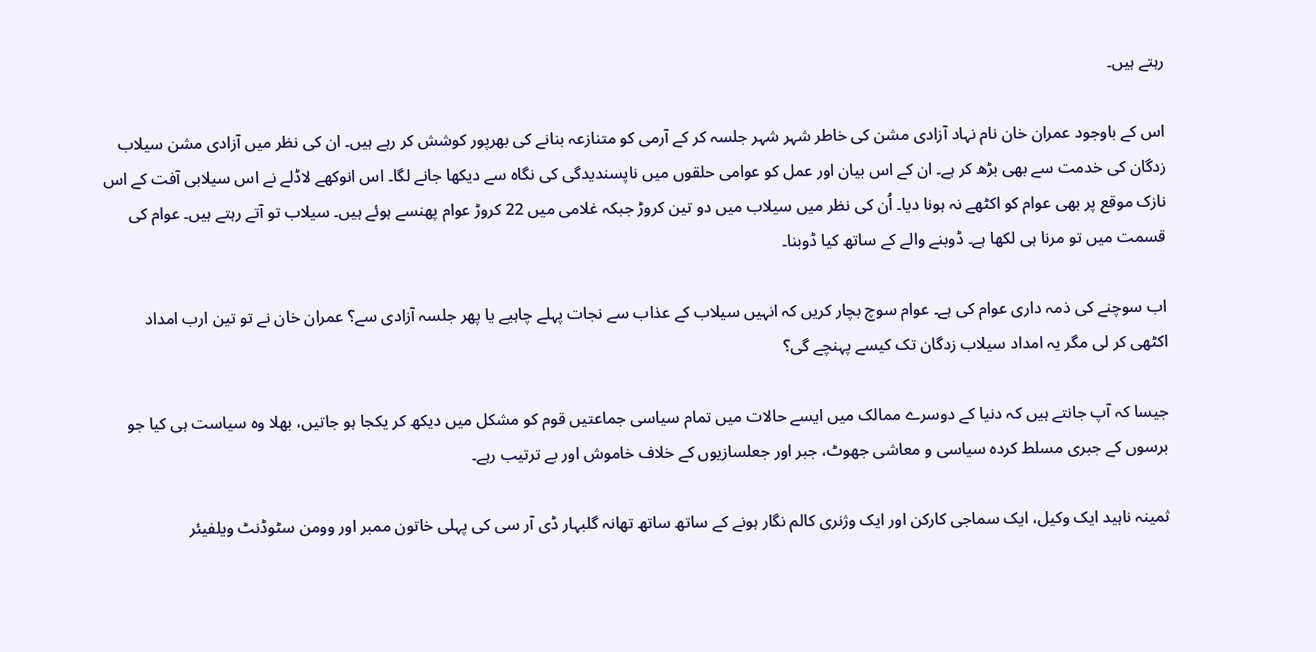رہتے ہیں۔

اس کے باوجود عمران خان نام نہاد آزادی مشن کی خاطر شہر شہر جلسہ کر کے آرمی کو متنازعہ بنانے کی بھرپور کوشش کر رہے ہیں۔ ان کی نظر میں آزادی مشن سیلاب زدگان کی خدمت سے بھی بڑھ کر ہے۔ ان کے اس بیان اور عمل کو عوامی حلقوں میں ناپسندیدگی کی نگاہ سے دیکھا جانے لگا۔ اس انوکھے لاڈلے نے اس سیلابی آفت کے اس نازک موقع پر بھی عوام کو اکٹھے نہ ہونا دیا۔ اُن کی نظر میں سیلاب میں دو تین کروڑ جبکہ غلامی میں 22 کروڑ عوام پھنسے ہوئے ہیں۔ سیلاب تو آتے رہتے ہیں۔ عوام کی قسمت میں تو مرنا ہی لکھا ہے۔ ڈوبنے والے کے ساتھ کیا ڈوبنا۔

اب سوچنے کی ذمہ داری عوام کی ہے۔ عوام سوچ بچار کریں کہ انہیں سیلاب کے عذاب سے نجات پہلے چاہیے یا پھر جلسہ آزادی سے؟ عمران خان نے تو تین ارب امداد اکٹھی کر لی مگر یہ امداد سیلاب زدگان تک کیسے پہنچے گی؟

جیسا کہ آپ جانتے ہیں کہ دنیا کے دوسرے ممالک میں ایسے حالات میں تمام سیاسی جماعتیں قوم کو مشکل میں دیکھ کر یکجا ہو جاتیں، بھلا وہ سیاست ہی کیا جو برسوں کے جبری مسلط کردہ سیاسی و معاشی جھوٹ، جبر اور جعلسازیوں کے خلاف خاموش اور بے ترتیب رہے۔

ثمینہ ناہید ایک وکیل، ایک سماجی کارکن اور ایک وژنری کالم نگار ہونے کے ساتھ ساتھ تھانہ گلبہار ڈی آر سی کی پہلی خاتون ممبر اور وومن سٹوڈنٹ ویلفیئر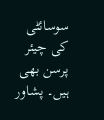سوسائٹی کی چیئر پرسن بھی ہیں۔ پشاور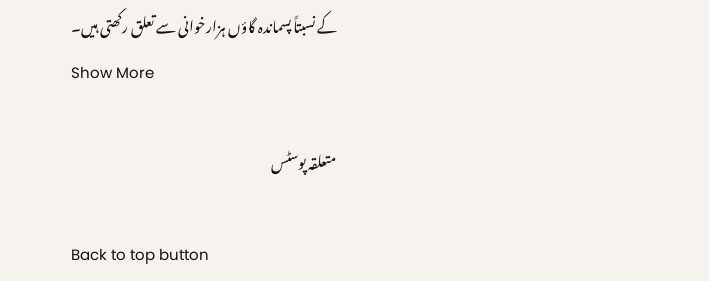کے نسبتاً پسماندہ گاؤں ہزارخوانی سے تعلق رکھتی ہیں۔
Show More

متعلقہ پوسٹس

Back to top button